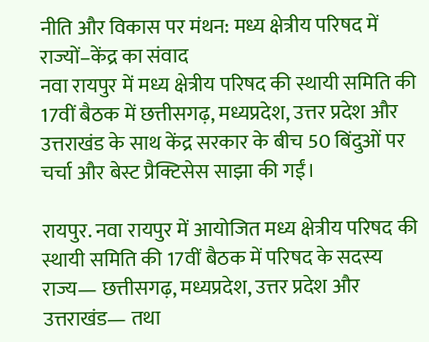नीति और विकास पर मंथन: मध्य क्षेत्रीय परिषद में राज्यों–केंद्र का संवाद
नवा रायपुर में मध्य क्षेत्रीय परिषद की स्थायी समिति की 17वीं बैठक में छत्तीसगढ़, मध्यप्रदेश, उत्तर प्रदेश और उत्तराखंड के साथ केंद्र सरकार के बीच 50 बिंदुओं पर चर्चा और बेस्ट प्रैक्टिसेस साझा की गईं।

रायपुर. नवा रायपुर में आयोजित मध्य क्षेत्रीय परिषद की स्थायी समिति की 17वीं बैठक में परिषद के सदस्य राज्य— छत्तीसगढ़, मध्यप्रदेश, उत्तर प्रदेश और उत्तराखंड— तथा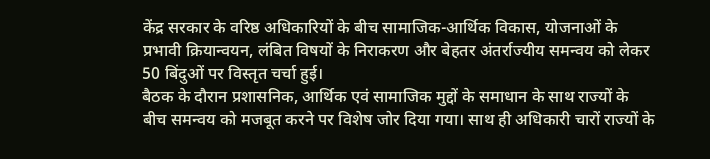केंद्र सरकार के वरिष्ठ अधिकारियों के बीच सामाजिक-आर्थिक विकास, योजनाओं के प्रभावी क्रियान्वयन, लंबित विषयों के निराकरण और बेहतर अंतर्राज्यीय समन्वय को लेकर 50 बिंदुओं पर विस्तृत चर्चा हुई।
बैठक के दौरान प्रशासनिक, आर्थिक एवं सामाजिक मुद्दों के समाधान के साथ राज्यों के बीच समन्वय को मजबूत करने पर विशेष जोर दिया गया। साथ ही अधिकारी चारों राज्यों के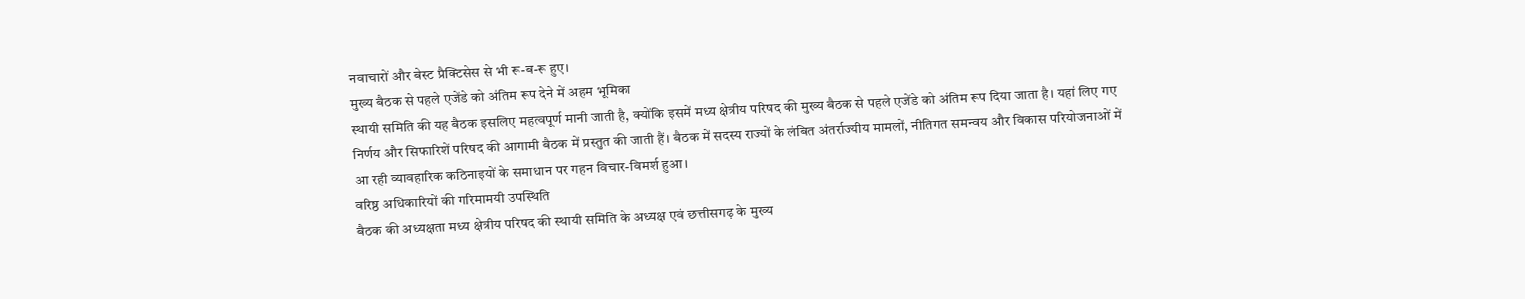नवाचारों और बेस्ट प्रैक्टिसेस से भी रू-ब-रू हुए।
मुख्य बैठक से पहले एजेंडे को अंतिम रूप देने में अहम भूमिका
स्थायी समिति की यह बैठक इसलिए महत्वपूर्ण मानी जाती है, क्योंकि इसमें मध्य क्षेत्रीय परिषद की मुख्य बैठक से पहले एजेंडे को अंतिम रूप दिया जाता है। यहां लिए गए निर्णय और सिफारिशें परिषद की आगामी बैठक में प्रस्तुत की जाती हैं। बैठक में सदस्य राज्यों के लंबित अंतर्राज्यीय मामलों, नीतिगत समन्वय और विकास परियोजनाओं में आ रही व्यावहारिक कठिनाइयों के समाधान पर गहन विचार-विमर्श हुआ।
वरिष्ठ अधिकारियों की गरिमामयी उपस्थिति
बैठक की अध्यक्षता मध्य क्षेत्रीय परिषद की स्थायी समिति के अध्यक्ष एवं छत्तीसगढ़ के मुख्य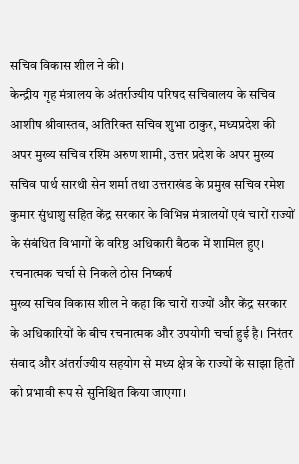सचिव विकास शील ने की।
केन्द्रीय गृह मंत्रालय के अंतर्राज्यीय परिषद सचिवालय के सचिव आशीष श्रीवास्तव, अतिरिक्त सचिव शुभा ठाकुर, मध्यप्रदेश की अपर मुख्य सचिव रश्मि अरुण शामी, उत्तर प्रदेश के अपर मुख्य सचिव पार्थ सारथी सेन शर्मा तथा उत्तराखंड के प्रमुख सचिव रमेश कुमार सुंधाशु सहित केंद्र सरकार के विभिन्न मंत्रालयों एवं चारों राज्यों के संबंधित विभागों के वरिष्ठ अधिकारी बैठक में शामिल हुए।
रचनात्मक चर्चा से निकले ठोस निष्कर्ष
मुख्य सचिव विकास शील ने कहा कि चारों राज्यों और केंद्र सरकार के अधिकारियों के बीच रचनात्मक और उपयोगी चर्चा हुई है। निरंतर संवाद और अंतर्राज्यीय सहयोग से मध्य क्षेत्र के राज्यों के साझा हितों को प्रभावी रूप से सुनिश्चित किया जाएगा।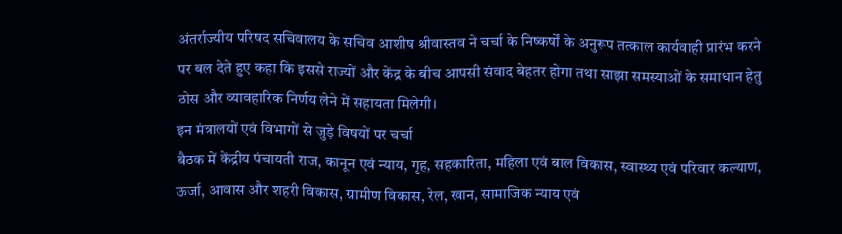अंतर्राज्यीय परिषद सचिवालय के सचिव आशीष श्रीवास्तव ने चर्चा के निष्कर्षों के अनुरूप तत्काल कार्यवाही प्रारंभ करने पर बल देते हुए कहा कि इससे राज्यों और केंद्र के बीच आपसी संवाद बेहतर होगा तथा साझा समस्याओं के समाधान हेतु ठोस और व्यावहारिक निर्णय लेने में सहायता मिलेगी।
इन मंत्रालयों एवं विभागों से जुड़े विषयों पर चर्चा
बैठक में केंद्रीय पंचायती राज, कानून एवं न्याय, गृह, सहकारिता, महिला एवं बाल विकास, स्वास्थ्य एवं परिवार कल्याण, ऊर्जा, आवास और शहरी विकास, ग्रामीण विकास, रेल, खान, सामाजिक न्याय एवं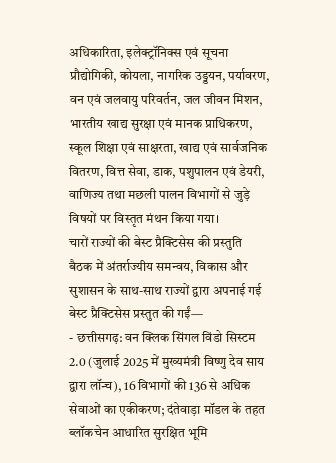अधिकारिता, इलेक्ट्रॉनिक्स एवं सूचना प्रौद्योगिकी, कोयला, नागरिक उड्डयन, पर्यावरण, वन एवं जलवायु परिवर्तन, जल जीवन मिशन, भारतीय खाद्य सुरक्षा एवं मानक प्राधिकरण, स्कूल शिक्षा एवं साक्षरता, खाद्य एवं सार्वजनिक वितरण, वित्त सेवा, डाक, पशुपालन एवं डेयरी, वाणिज्य तथा मछली पालन विभागों से जुड़े विषयों पर विस्तृत मंथन किया गया।
चारों राज्यों की बेस्ट प्रैक्टिसेस की प्रस्तुति
बैठक में अंतर्राज्यीय समन्वय, विकास और सुशासन के साथ-साथ राज्यों द्वारा अपनाई गई बेस्ट प्रैक्टिसेस प्रस्तुत की गईं—
- छत्तीसगढ़: वन क्लिक सिंगल विंडो सिस्टम 2.0 (जुलाई 2025 में मुख्यमंत्री विष्णु देव साय द्वारा लॉन्च), 16 विभागों की 136 से अधिक सेवाओं का एकीकरण; दंतेवाड़ा मॉडल के तहत ब्लॉकचेन आधारित सुरक्षित भूमि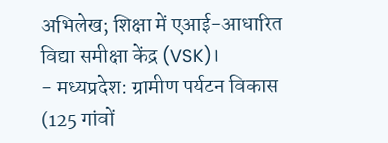अभिलेख; शिक्षा में एआई-आधारित विद्या समीक्षा केंद्र (VSK)।
- मध्यप्रदेश: ग्रामीण पर्यटन विकास (125 गांवों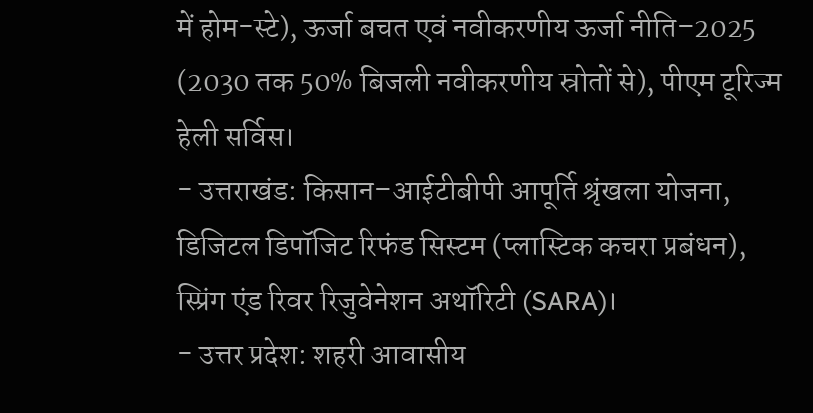में होम-स्टे), ऊर्जा बचत एवं नवीकरणीय ऊर्जा नीति–2025 (2030 तक 50% बिजली नवीकरणीय स्रोतों से), पीएम टूरिज्म हेली सर्विस।
- उत्तराखंड: किसान–आईटीबीपी आपूर्ति श्रृंखला योजना, डिजिटल डिपॉजिट रिफंड सिस्टम (प्लास्टिक कचरा प्रबंधन), स्प्रिंग एंड रिवर रिजुवेनेशन अथॉरिटी (SARA)।
- उत्तर प्रदेश: शहरी आवासीय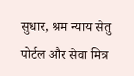सुधार, श्रम न्याय सेतु पोर्टल और सेवा मित्र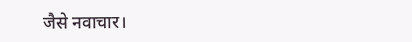जैसे नवाचार।